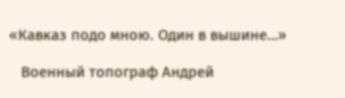«Кавказ подо мною. Один в вышине…»

   Военный топограф Андрей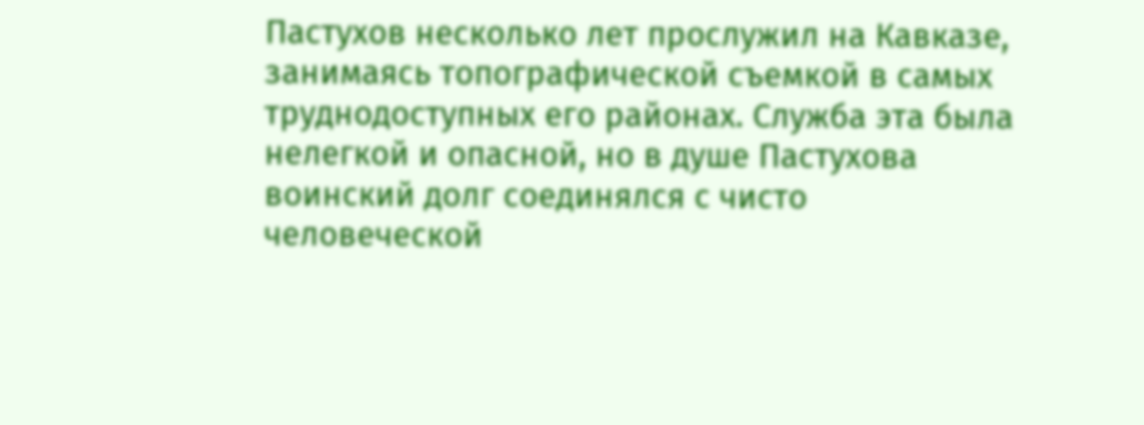Пастухов несколько лет прослужил на Кавказе, занимаясь топографической съемкой в самых труднодоступных его районах. Служба эта была нелегкой и опасной, но в душе Пастухова воинский долг соединялся с чисто человеческой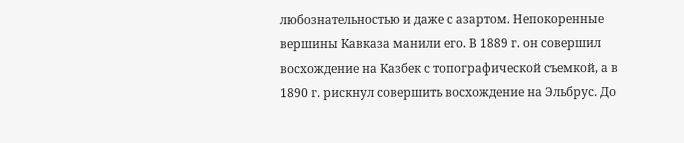любознательностью и даже с азартом. Непокоренные вершины Кавказа манили его. В 1889 г. он совершил восхождение на Казбек с топографической съемкой, а в 1890 г. рискнул совершить восхождение на Эльбрус. До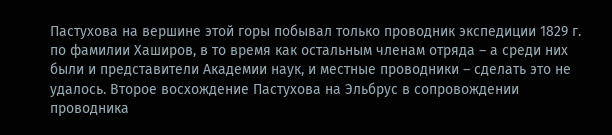Пастухова на вершине этой горы побывал только проводник экспедиции 1829 г. по фамилии Хаширов, в то время как остальным членам отряда – а среди них были и представители Академии наук, и местные проводники – сделать это не удалось. Второе восхождение Пастухова на Эльбрус в сопровождении проводника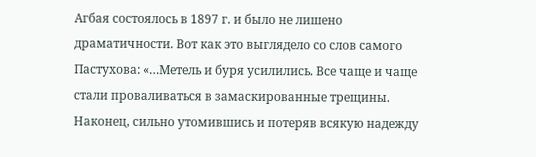Агбая состоялось в 1897 г. и было не лишено драматичности. Вот как это выглядело со слов самого Пастухова: «…Метель и буря усилились. Все чаще и чаще стали проваливаться в замаскированные трещины. Наконец, сильно утомившись и потеряв всякую надежду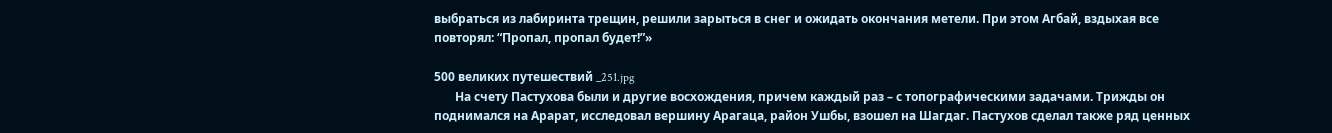выбраться из лабиринта трещин, решили зарыться в снег и ожидать окончания метели. При этом Агбай, вздыхая все повторял: “Пропал, пропал будет!”»

500 великих путешествий _251.jpg
       На счету Пастухова были и другие восхождения, причем каждый раз – с топографическими задачами. Трижды он поднимался на Арарат, исследовал вершину Арагаца, район Ушбы, взошел на Шагдаг. Пастухов сделал также ряд ценных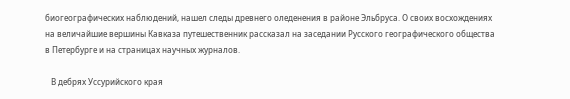биогеографических наблюдений, нашел следы древнего оледенения в районе Эльбруса. О своих восхождениях на величайшие вершины Кавказа путешественник рассказал на заседании Русского географического общества в Петербурге и на страницах научных журналов.

   В дебрях Уссурийского края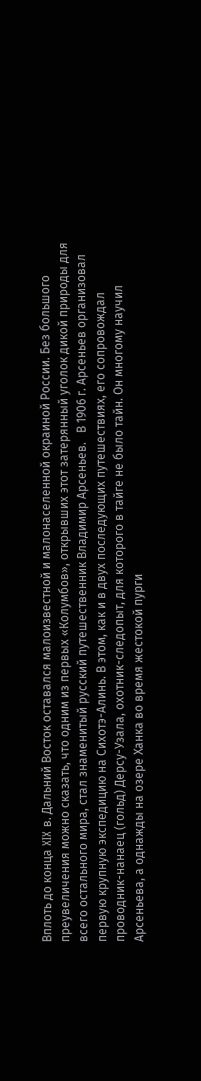Вплоть до конца XIX в. Дальний Восток оставался малоизвестной и малонаселенной окраиной России. Без большого преувеличения можно сказать, что одним из первых «Колумбов», открывших этот затерянный уголок дикой природы для всего остального мира, стал знаменитый русский путешественник Владимир Арсеньев.   В 1906 г. Арсеньев организовал первую крупную экспедицию на Сихотэ-Алинь. В этом, как и в двух последующих путешествиях, его сопровождал проводник-нанаец (гольд) Дерсу-Узала, охотник-следопыт, для которого в тайге не было тайн. Он многому научил Арсеньева, а однажды на озере Ханка во время жестокой пурги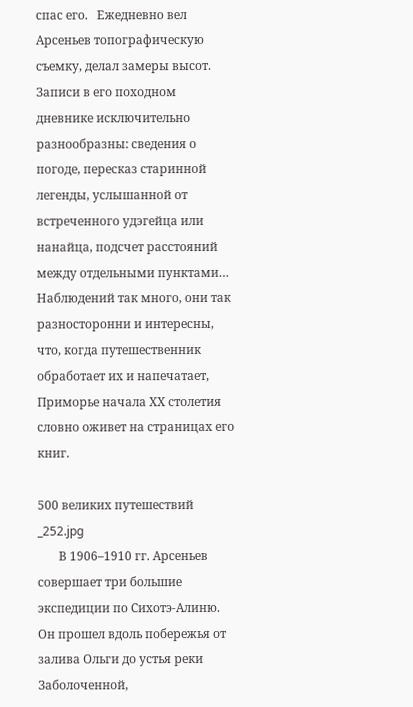спас его.   Ежедневно вел Арсеньев топографическую съемку, делал замеры высот. Записи в его походном дневнике исключительно разнообразны: сведения о погоде, пересказ старинной легенды, услышанной от встреченного удэгейца или нанайца, подсчет расстояний между отдельными пунктами… Наблюдений так много, они так разносторонни и интересны, что, когда путешественник обработает их и напечатает, Приморье начала ХХ столетия словно оживет на страницах его книг.

500 великих путешествий _252.jpg
       В 1906–1910 гг. Арсеньев совершает три большие экспедиции по Сихотэ-Алиню. Он прошел вдоль побережья от залива Ольги до устья реки Заболоченной,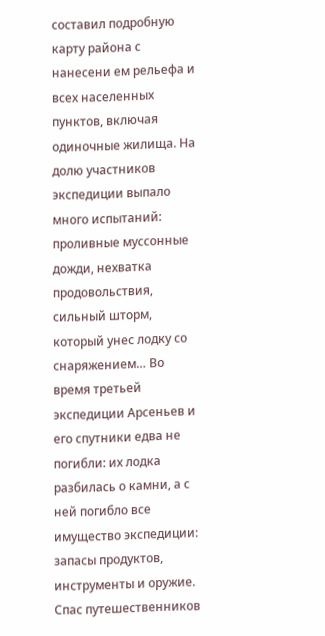составил подробную карту района с нанесени ем рельефа и всех населенных пунктов, включая одиночные жилища. На долю участников экспедиции выпало много испытаний: проливные муссонные дожди, нехватка продовольствия, сильный шторм, который унес лодку со снаряжением… Во время третьей экспедиции Арсеньев и его спутники едва не погибли: их лодка разбилась о камни, а с ней погибло все имущество экспедиции: запасы продуктов, инструменты и оружие. Спас путешественников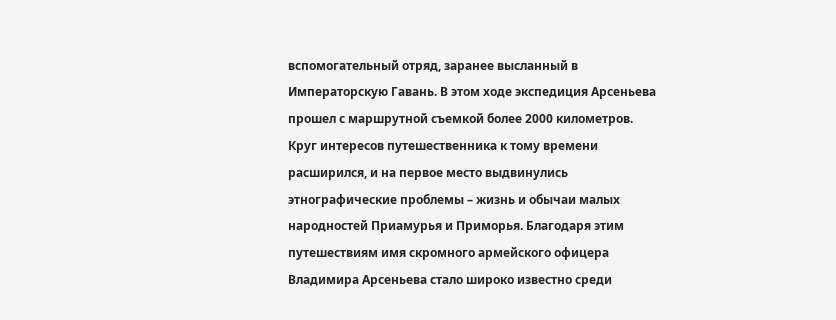вспомогательный отряд, заранее высланный в Императорскую Гавань. В этом ходе экспедиция Арсеньева прошел с маршрутной съемкой более 2000 километров. Круг интересов путешественника к тому времени расширился, и на первое место выдвинулись этнографические проблемы – жизнь и обычаи малых народностей Приамурья и Приморья. Благодаря этим путешествиям имя скромного армейского офицера Владимира Арсеньева стало широко известно среди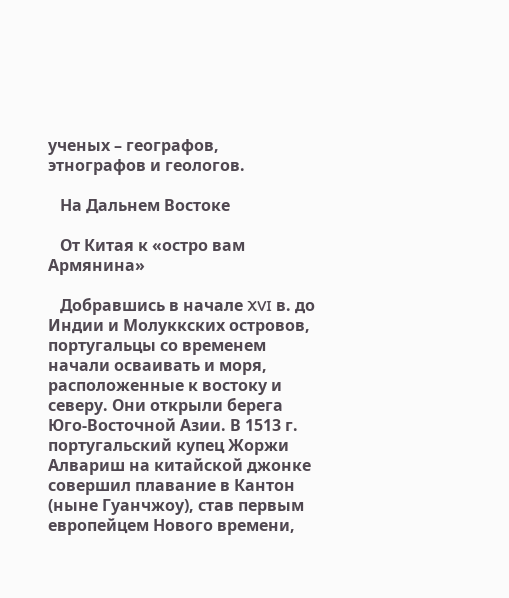ученых – географов, этнографов и геологов.

   На Дальнем Востоке

   От Китая к «остро вам Армянина»

   Добравшись в начале XVI в. до Индии и Молуккских островов, португальцы со временем начали осваивать и моря, расположенные к востоку и северу. Они открыли берега Юго-Восточной Азии. В 1513 г. португальский купец Жоржи Алвариш на китайской джонке совершил плавание в Кантон (ныне Гуанчжоу), став первым европейцем Нового времени,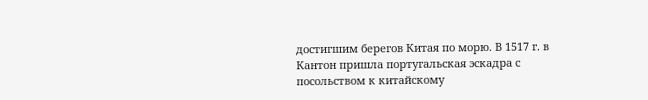достигшим берегов Китая по морю. В 1517 г. в Кантон пришла португальская эскадра с посольством к китайскому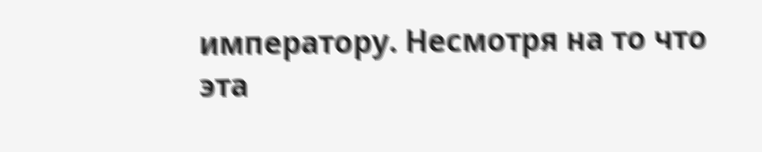императору. Несмотря на то что эта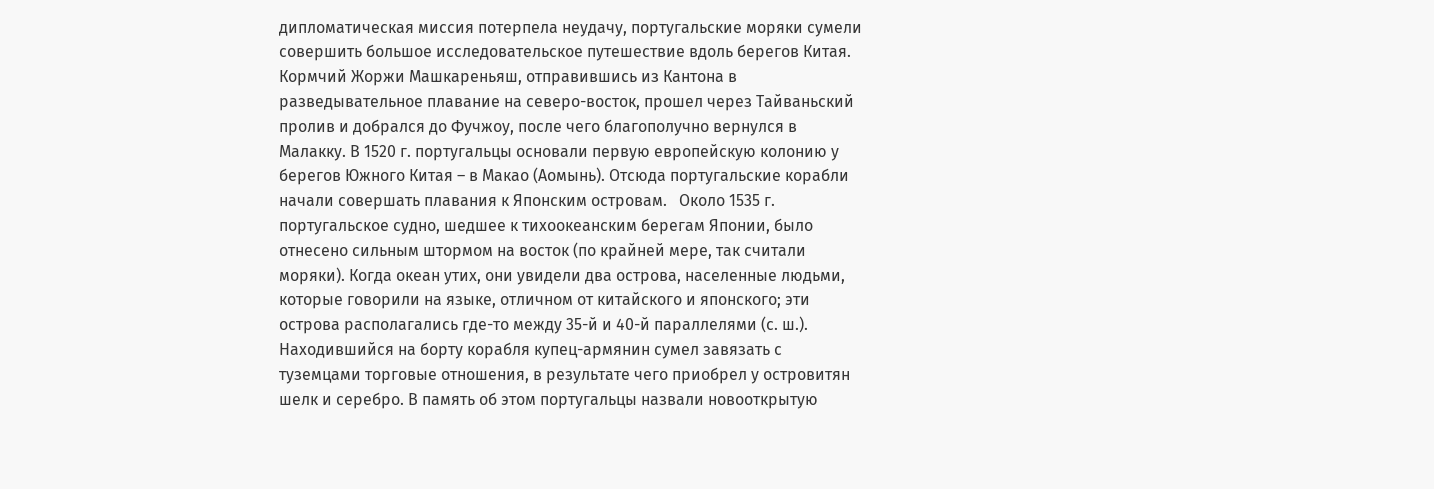дипломатическая миссия потерпела неудачу, португальские моряки сумели совершить большое исследовательское путешествие вдоль берегов Китая. Кормчий Жоржи Машкареньяш, отправившись из Кантона в разведывательное плавание на северо-восток, прошел через Тайваньский пролив и добрался до Фучжоу, после чего благополучно вернулся в Малакку. В 1520 г. португальцы основали первую европейскую колонию у берегов Южного Китая – в Макао (Аомынь). Отсюда португальские корабли начали совершать плавания к Японским островам.   Около 1535 г. португальское судно, шедшее к тихоокеанским берегам Японии, было отнесено сильным штормом на восток (по крайней мере, так считали моряки). Когда океан утих, они увидели два острова, населенные людьми, которые говорили на языке, отличном от китайского и японского; эти острова располагались где-то между 35-й и 40-й параллелями (с. ш.). Находившийся на борту корабля купец-армянин сумел завязать с туземцами торговые отношения, в результате чего приобрел у островитян шелк и серебро. В память об этом португальцы назвали новооткрытую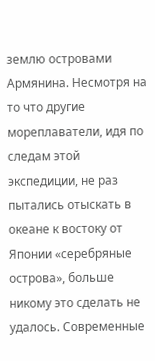землю островами Армянина. Несмотря на то что другие мореплаватели, идя по следам этой экспедиции, не раз пытались отыскать в океане к востоку от Японии «серебряные острова», больше никому это сделать не удалось. Современные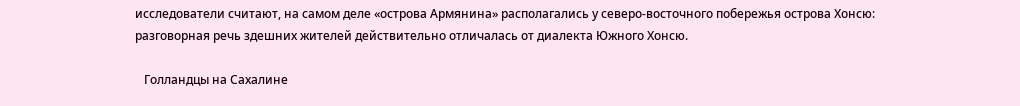исследователи считают, на самом деле «острова Армянина» располагались у северо-восточного побережья острова Хонсю: разговорная речь здешних жителей действительно отличалась от диалекта Южного Хонсю.

   Голландцы на Сахалине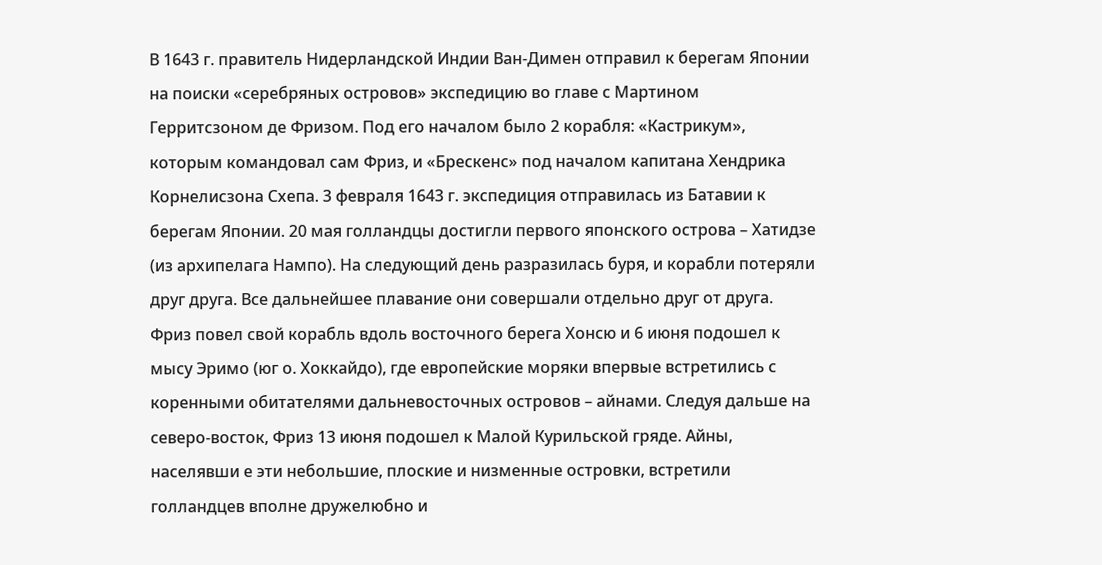В 1643 г. правитель Нидерландской Индии Ван-Димен отправил к берегам Японии на поиски «серебряных островов» экспедицию во главе с Мартином Герритсзоном де Фризом. Под его началом было 2 корабля: «Кастрикум», которым командовал сам Фриз, и «Брескенс» под началом капитана Хендрика Корнелисзона Схепа. 3 февраля 1643 г. экспедиция отправилась из Батавии к берегам Японии. 20 мая голландцы достигли первого японского острова – Хатидзе (из архипелага Нампо). На следующий день разразилась буря, и корабли потеряли друг друга. Все дальнейшее плавание они совершали отдельно друг от друга.   Фриз повел свой корабль вдоль восточного берега Хонсю и 6 июня подошел к мысу Эримо (юг о. Хоккайдо), где европейские моряки впервые встретились с коренными обитателями дальневосточных островов – айнами. Следуя дальше на северо-восток, Фриз 13 июня подошел к Малой Курильской гряде. Айны, населявши е эти небольшие, плоские и низменные островки, встретили голландцев вполне дружелюбно и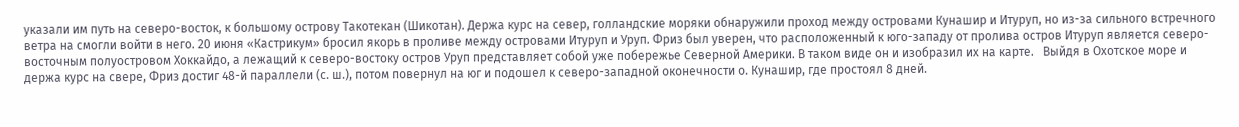указали им путь на северо-восток, к большому острову Такотекан (Шикотан). Держа курс на север, голландские моряки обнаружили проход между островами Кунашир и Итуруп, но из-за сильного встречного ветра на смогли войти в него. 20 июня «Кастрикум» бросил якорь в проливе между островами Итуруп и Уруп. Фриз был уверен, что расположенный к юго-западу от пролива остров Итуруп является северо-восточным полуостровом Хоккайдо, а лежащий к северо-востоку остров Уруп представляет собой уже побережье Северной Америки. В таком виде он и изобразил их на карте.   Выйдя в Охотское море и держа курс на свере, Фриз достиг 48-й параллели (с. ш.), потом повернул на юг и подошел к северо-западной оконечности о. Кунашир, где простоял 8 дней.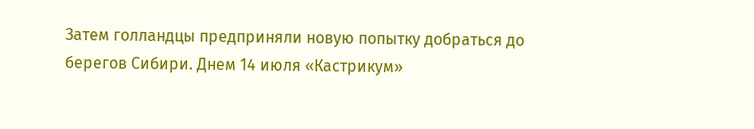Затем голландцы предприняли новую попытку добраться до берегов Сибири. Днем 14 июля «Кастрикум»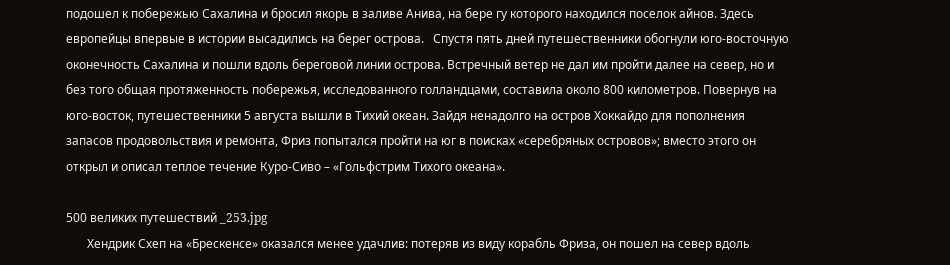подошел к побережью Сахалина и бросил якорь в заливе Анива, на бере гу которого находился поселок айнов. Здесь европейцы впервые в истории высадились на берег острова.   Спустя пять дней путешественники обогнули юго-восточную оконечность Сахалина и пошли вдоль береговой линии острова. Встречный ветер не дал им пройти далее на север, но и без того общая протяженность побережья, исследованного голландцами, составила около 800 километров. Повернув на юго-восток, путешественники 5 августа вышли в Тихий океан. Зайдя ненадолго на остров Хоккайдо для пополнения запасов продовольствия и ремонта, Фриз попытался пройти на юг в поисках «серебряных островов»; вместо этого он открыл и описал теплое течение Куро-Сиво – «Гольфстрим Тихого океана».

500 великих путешествий _253.jpg
       Хендрик Схеп на «Брескенсе» оказался менее удачлив: потеряв из виду корабль Фриза, он пошел на север вдоль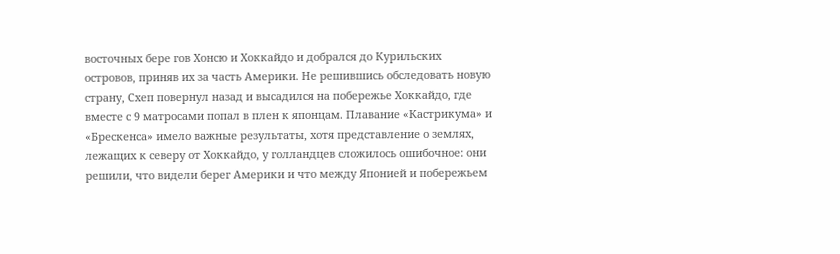восточных бере гов Хонсю и Хоккайдо и добрался до Курильских островов, приняв их за часть Америки. Не решившись обследовать новую страну, Схеп повернул назад и высадился на побережье Хоккайдо, где вместе с 9 матросами попал в плен к японцам. Плавание «Кастрикума» и «Брескенса» имело важные результаты, хотя представление о землях, лежащих к северу от Хоккайдо, у голландцев сложилось ошибочное: они решили, что видели берег Америки и что между Японией и побережьем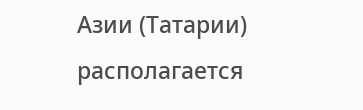Азии (Татарии) располагается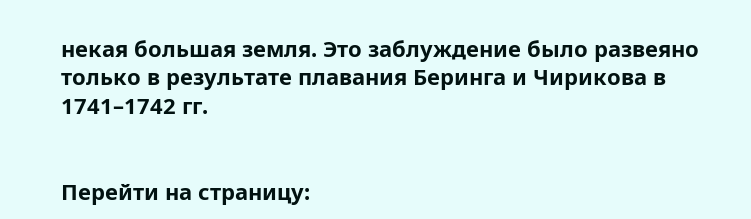некая большая земля. Это заблуждение было развеяно только в результате плавания Беринга и Чирикова в 1741–1742 гг.


Перейти на страницу: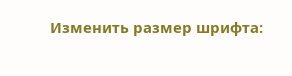Изменить размер шрифта: